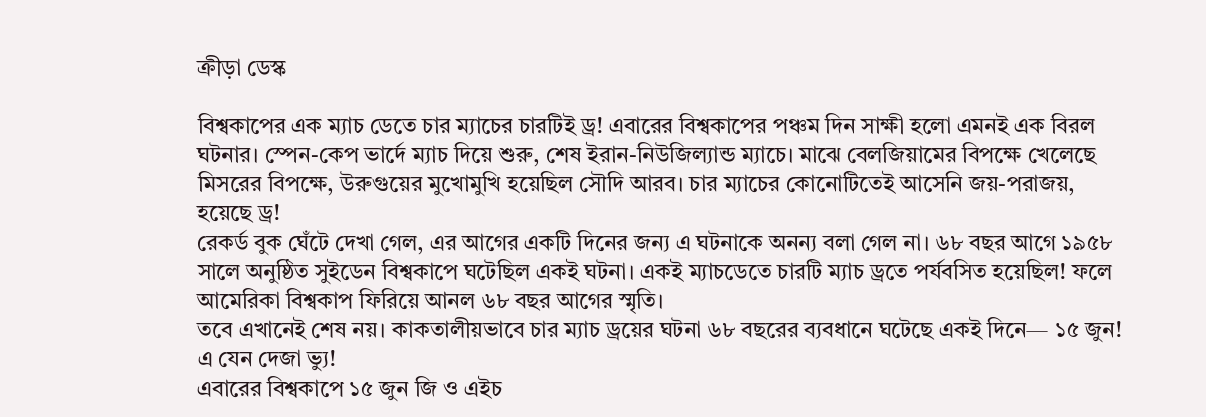ক্রীড়া ডেস্ক

বিশ্বকাপের এক ম্যাচ ডেতে চার ম্যাচের চারটিই ড্র! এবারের বিশ্বকাপের পঞ্চম দিন সাক্ষী হলো এমনই এক বিরল ঘটনার। স্পেন-কেপ ভার্দে ম্যাচ দিয়ে শুরু, শেষ ইরান-নিউজিল্যান্ড ম্যাচে। মাঝে বেলজিয়ামের বিপক্ষে খেলেছে মিসরের বিপক্ষে, উরুগুয়ের মুখোমুখি হয়েছিল সৌদি আরব। চার ম্যাচের কোনোটিতেই আসেনি জয়-পরাজয়, হয়েছে ড্র!
রেকর্ড বুক ঘেঁটে দেখা গেল, এর আগের একটি দিনের জন্য এ ঘটনাকে অনন্য বলা গেল না। ৬৮ বছর আগে ১৯৫৮ সালে অনুষ্ঠিত সুইডেন বিশ্বকাপে ঘটেছিল একই ঘটনা। একই ম্যাচডেতে চারটি ম্যাচ ড্রতে পর্যবসিত হয়েছিল! ফলে আমেরিকা বিশ্বকাপ ফিরিয়ে আনল ৬৮ বছর আগের স্মৃতি।
তবে এখানেই শেষ নয়। কাকতালীয়ভাবে চার ম্যাচ ড্রয়ের ঘটনা ৬৮ বছরের ব্যবধানে ঘটেছে একই দিনে— ১৫ জুন! এ যেন দেজা ভ্যু!
এবারের বিশ্বকাপে ১৫ জুন জি ও এইচ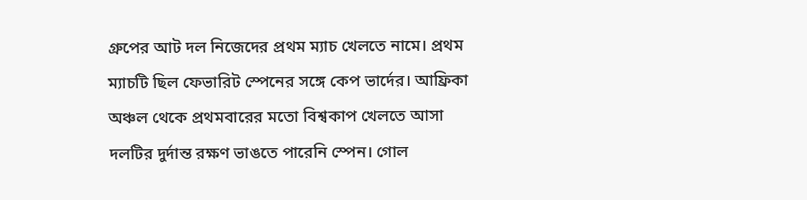গ্রুপের আট দল নিজেদের প্রথম ম্যাচ খেলতে নামে। প্রথম ম্যাচটি ছিল ফেভারিট স্পেনের সঙ্গে কেপ ভার্দের। আফ্রিকা অঞ্চল থেকে প্রথমবারের মতো বিশ্বকাপ খেলতে আসা দলটির দুর্দান্ত রক্ষণ ভাঙতে পারেনি স্পেন। গোল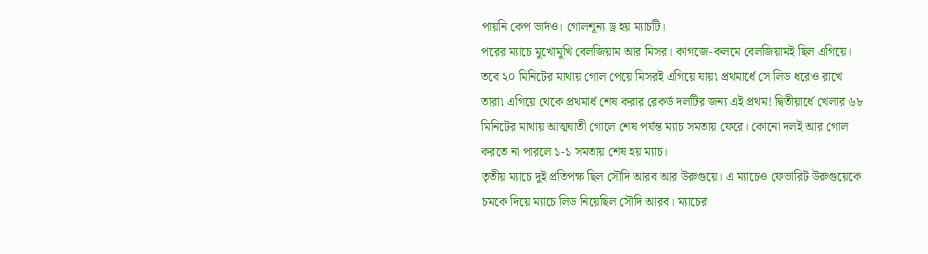পায়নি কেপ ভার্দও। গোলশূন্য ড্র হয় ম্যাচটি।
পরের ম্যাচে মুখোমুখি বেলজিয়াম আর মিসর। কাগজে-কলমে বেলজিয়ামই ছিল এগিয়ে। তবে ২০ মিনিটের মাথায় গোল পেয়ে মিসরই এগিয়ে যায়৷ প্রথমার্ধে সে লিড ধরেও রাখে তারা৷ এগিয়ে থেকে প্রথমার্ধ শেষ করার রেকর্ড দলটির জন্য এই প্রথম! দ্বিতীয়ার্ধে খেলার ৬৮ মিনিটের মাথায় আত্মঘাতী গোলে শেষ পর্যন্ত ম্যাচ সমতায় ফেরে। কোনো দলই আর গোল করতে না পারলে ১-১ সমতায় শেষ হয় ম্যাচ।
তৃতীয় ম্যাচে দুই প্রতিপক্ষ ছিল সৌদি আরব আর উরুগুয়ে। এ ম্যাচেও ফেভারিট উরুগুয়েকে চমকে দিয়ে ম্যাচে লিড নিয়েছিল সৌদি আরব। ম্যাচের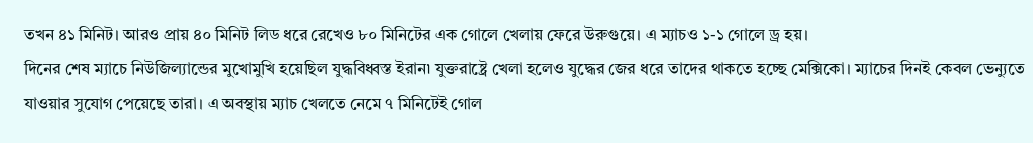তখন ৪১ মিনিট। আরও প্রায় ৪০ মিনিট লিড ধরে রেখেও ৮০ মিনিটের এক গোলে খেলায় ফেরে উরুগুয়ে। এ ম্যাচও ১-১ গোলে ড্র হয়।
দিনের শেষ ম্যাচে নিউজিল্যান্ডের মুখোমুখি হয়েছিল যুদ্ধবিধ্বস্ত ইরান৷ যুক্তরাষ্ট্রে খেলা হলেও যুদ্ধের জের ধরে তাদের থাকতে হচ্ছে মেক্সিকো। ম্যাচের দিনই কেবল ভেন্যুতে যাওয়ার সুযোগ পেয়েছে তারা। এ অবস্থায় ম্যাচ খেলতে নেমে ৭ মিনিটেই গোল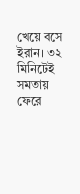খেয়ে বসে ইরান। ৩২ মিনিটেই সমতায় ফেরে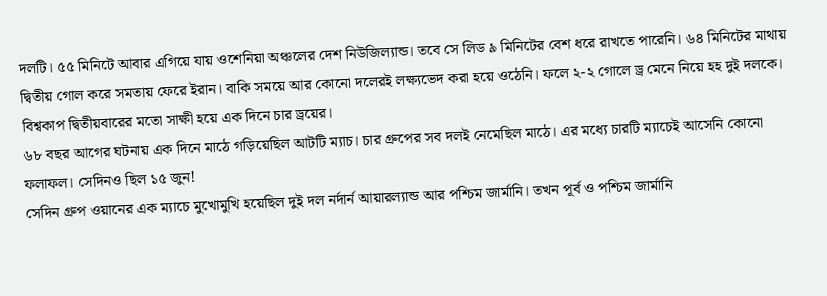দলটি। ৫৫ মিনিটে আবার এগিয়ে যায় ওশেনিয়া অঞ্চলের দেশ নিউজিল্যান্ড। তবে সে লিড ৯ মিনিটের বেশ ধরে রাখতে পারেনি। ৬৪ মিনিটের মাথায় দ্বিতীয় গোল করে সমতায় ফেরে ইরান। বাকি সময়ে আর কোনো দলেরই লক্ষ্যভেদ করা হয়ে ওঠেনি। ফলে ২-২ গোলে ড্র মেনে নিয়ে হহ দুই দলকে। বিশ্বকাপ দ্বিতীয়বারের মতো সাক্ষী হয়ে এক দিনে চার ড্রয়ের।
৬৮ বছর আগের ঘটনায় এক দিনে মাঠে গড়িয়েছিল আটটি ম্যাচ। চার গ্রুপের সব দলই নেমেছিল মাঠে। এর মধ্যে চারটি ম্যাচেই আসেনি কোনো ফলাফল। সেদিনও ছিল ১৫ জুন!
সেদিন গ্রুপ ওয়ানের এক ম্যাচে মুখোমুখি হয়েছিল দুই দল নর্দার্ন আয়ারল্যান্ড আর পশ্চিম জার্মানি। তখন পূর্ব ও পশ্চিম জার্মানি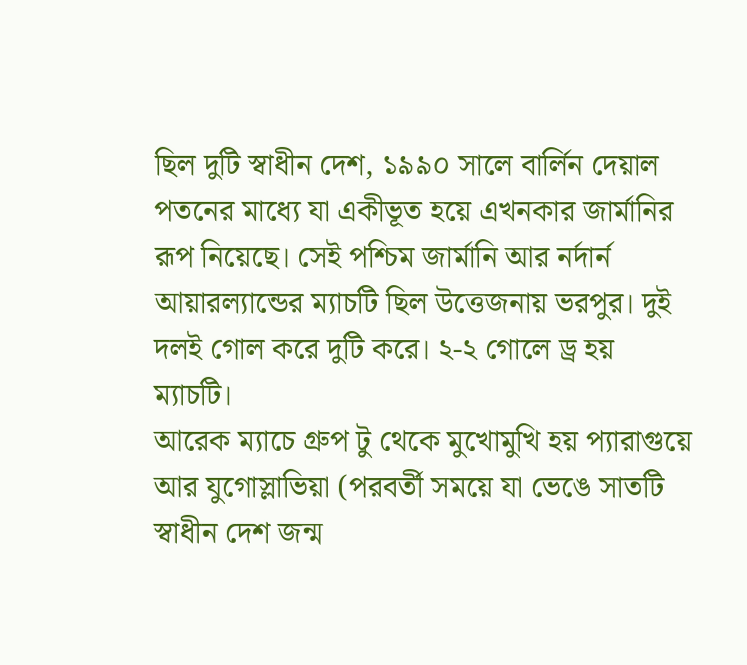ছিল দুটি স্বাধীন দেশ, ১৯৯০ সালে বার্লিন দেয়াল পতনের মাধ্যে যা একীভূত হয়ে এখনকার জার্মানির রূপ নিয়েছে। সেই পশ্চিম জার্মানি আর নর্দার্ন আয়ারল্যান্ডের ম্যাচটি ছিল উত্তেজনায় ভরপুর। দুই দলই গোল করে দুটি করে। ২-২ গোলে ড্র হয় ম্যাচটি।
আরেক ম্যাচে গ্রুপ টু থেকে মুখোমুখি হয় প্যারাগুয়ে আর যুগোস্লাভিয়া (পরবর্তী সময়ে যা ভেঙে সাতটি স্বাধীন দেশ জন্ম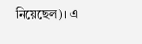নিয়েছেল)। এ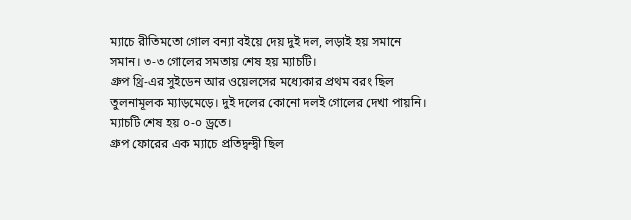ম্যাচে রীতিমতো গোল বন্যা বইয়ে দেয় দুই দল, লড়াই হয় সমানে সমান। ৩-৩ গোলের সমতায় শেষ হয় ম্যাচটি।
গ্রুপ থ্রি-এর সুইডেন আর ওয়েলসের মধ্যেকার প্রথম বরং ছিল তুলনামূলক ম্যাড়মেড়ে। দুই দলের কোনো দলই গোলের দেখা পায়নি। ম্যাচটি শেষ হয় ০-০ ড্রতে।
গ্রুপ ফোরের এক ম্যাচে প্রতিদ্বন্দ্বী ছিল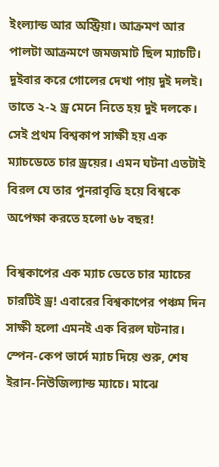ইংল্যান্ড আর অস্ট্রিয়া। আক্রমণ আর পালটা আক্রমণে জমজমাট ছিল ম্যাচটি। দুইবার করে গোলের দেখা পায় দুই দলই। তাতে ২-২ ড্র মেনে নিতে হয় দুই দলকে।
সেই প্রথম বিশ্বকাপ সাক্ষী হয় এক ম্যাচডেতে চার ড্রয়ের। এমন ঘটনা এতটাই বিরল যে তার পুনরাবৃত্তি হয়ে বিশ্বকে অপেক্ষা করতে হলো ৬৮ বছর!

বিশ্বকাপের এক ম্যাচ ডেতে চার ম্যাচের চারটিই ড্র! এবারের বিশ্বকাপের পঞ্চম দিন সাক্ষী হলো এমনই এক বিরল ঘটনার। স্পেন-কেপ ভার্দে ম্যাচ দিয়ে শুরু, শেষ ইরান-নিউজিল্যান্ড ম্যাচে। মাঝে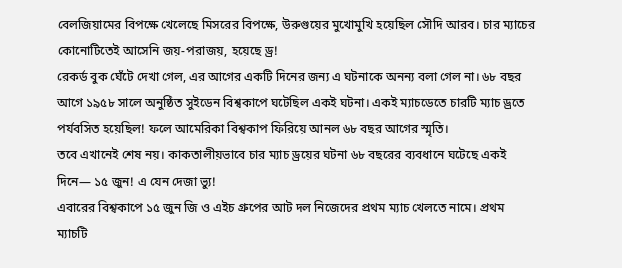বেলজিয়ামের বিপক্ষে খেলেছে মিসরের বিপক্ষে, উরুগুয়ের মুখোমুখি হয়েছিল সৌদি আরব। চার ম্যাচের কোনোটিতেই আসেনি জয়-পরাজয়, হয়েছে ড্র!
রেকর্ড বুক ঘেঁটে দেখা গেল, এর আগের একটি দিনের জন্য এ ঘটনাকে অনন্য বলা গেল না। ৬৮ বছর আগে ১৯৫৮ সালে অনুষ্ঠিত সুইডেন বিশ্বকাপে ঘটেছিল একই ঘটনা। একই ম্যাচডেতে চারটি ম্যাচ ড্রতে পর্যবসিত হয়েছিল! ফলে আমেরিকা বিশ্বকাপ ফিরিয়ে আনল ৬৮ বছর আগের স্মৃতি।
তবে এখানেই শেষ নয়। কাকতালীয়ভাবে চার ম্যাচ ড্রয়ের ঘটনা ৬৮ বছরের ব্যবধানে ঘটেছে একই দিনে— ১৫ জুন! এ যেন দেজা ভ্যু!
এবারের বিশ্বকাপে ১৫ জুন জি ও এইচ গ্রুপের আট দল নিজেদের প্রথম ম্যাচ খেলতে নামে। প্রথম ম্যাচটি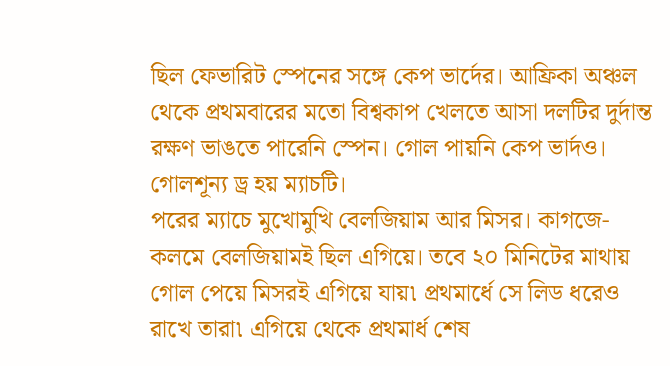ছিল ফেভারিট স্পেনের সঙ্গে কেপ ভার্দের। আফ্রিকা অঞ্চল থেকে প্রথমবারের মতো বিশ্বকাপ খেলতে আসা দলটির দুর্দান্ত রক্ষণ ভাঙতে পারেনি স্পেন। গোল পায়নি কেপ ভার্দও। গোলশূন্য ড্র হয় ম্যাচটি।
পরের ম্যাচে মুখোমুখি বেলজিয়াম আর মিসর। কাগজে-কলমে বেলজিয়ামই ছিল এগিয়ে। তবে ২০ মিনিটের মাথায় গোল পেয়ে মিসরই এগিয়ে যায়৷ প্রথমার্ধে সে লিড ধরেও রাখে তারা৷ এগিয়ে থেকে প্রথমার্ধ শেষ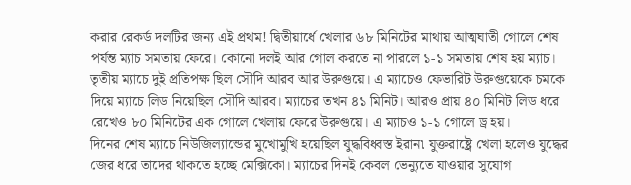করার রেকর্ড দলটির জন্য এই প্রথম! দ্বিতীয়ার্ধে খেলার ৬৮ মিনিটের মাথায় আত্মঘাতী গোলে শেষ পর্যন্ত ম্যাচ সমতায় ফেরে। কোনো দলই আর গোল করতে না পারলে ১-১ সমতায় শেষ হয় ম্যাচ।
তৃতীয় ম্যাচে দুই প্রতিপক্ষ ছিল সৌদি আরব আর উরুগুয়ে। এ ম্যাচেও ফেভারিট উরুগুয়েকে চমকে দিয়ে ম্যাচে লিড নিয়েছিল সৌদি আরব। ম্যাচের তখন ৪১ মিনিট। আরও প্রায় ৪০ মিনিট লিড ধরে রেখেও ৮০ মিনিটের এক গোলে খেলায় ফেরে উরুগুয়ে। এ ম্যাচও ১-১ গোলে ড্র হয়।
দিনের শেষ ম্যাচে নিউজিল্যান্ডের মুখোমুখি হয়েছিল যুদ্ধবিধ্বস্ত ইরান৷ যুক্তরাষ্ট্রে খেলা হলেও যুদ্ধের জের ধরে তাদের থাকতে হচ্ছে মেক্সিকো। ম্যাচের দিনই কেবল ভেন্যুতে যাওয়ার সুযোগ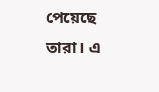পেয়েছে তারা। এ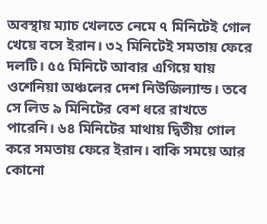অবস্থায় ম্যাচ খেলতে নেমে ৭ মিনিটেই গোল খেয়ে বসে ইরান। ৩২ মিনিটেই সমতায় ফেরে দলটি। ৫৫ মিনিটে আবার এগিয়ে যায় ওশেনিয়া অঞ্চলের দেশ নিউজিল্যান্ড। তবে সে লিড ৯ মিনিটের বেশ ধরে রাখতে পারেনি। ৬৪ মিনিটের মাথায় দ্বিতীয় গোল করে সমতায় ফেরে ইরান। বাকি সময়ে আর কোনো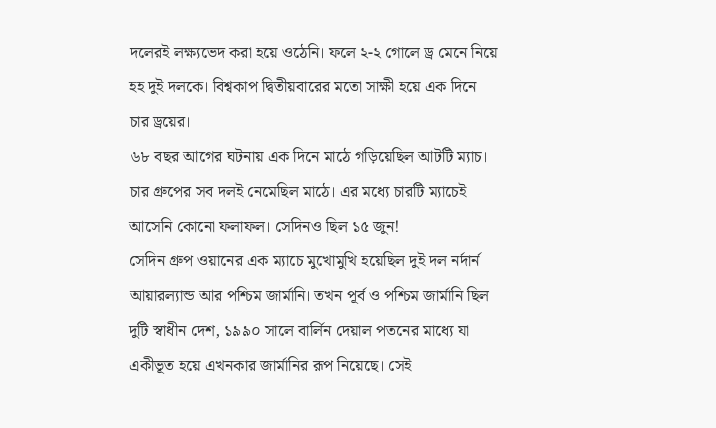দলেরই লক্ষ্যভেদ করা হয়ে ওঠেনি। ফলে ২-২ গোলে ড্র মেনে নিয়ে হহ দুই দলকে। বিশ্বকাপ দ্বিতীয়বারের মতো সাক্ষী হয়ে এক দিনে চার ড্রয়ের।
৬৮ বছর আগের ঘটনায় এক দিনে মাঠে গড়িয়েছিল আটটি ম্যাচ। চার গ্রুপের সব দলই নেমেছিল মাঠে। এর মধ্যে চারটি ম্যাচেই আসেনি কোনো ফলাফল। সেদিনও ছিল ১৫ জুন!
সেদিন গ্রুপ ওয়ানের এক ম্যাচে মুখোমুখি হয়েছিল দুই দল নর্দার্ন আয়ারল্যান্ড আর পশ্চিম জার্মানি। তখন পূর্ব ও পশ্চিম জার্মানি ছিল দুটি স্বাধীন দেশ, ১৯৯০ সালে বার্লিন দেয়াল পতনের মাধ্যে যা একীভূত হয়ে এখনকার জার্মানির রূপ নিয়েছে। সেই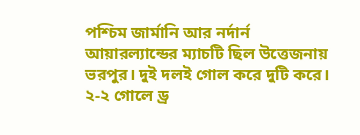পশ্চিম জার্মানি আর নর্দার্ন আয়ারল্যান্ডের ম্যাচটি ছিল উত্তেজনায় ভরপুর। দুই দলই গোল করে দুটি করে। ২-২ গোলে ড্র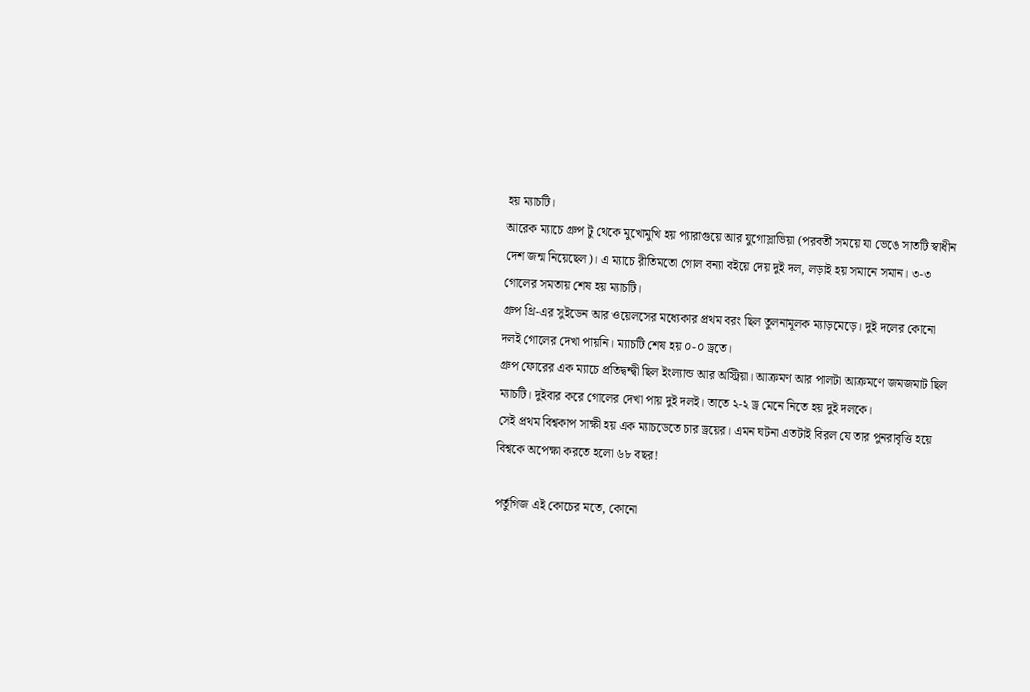হয় ম্যাচটি।
আরেক ম্যাচে গ্রুপ টু থেকে মুখোমুখি হয় প্যারাগুয়ে আর যুগোস্লাভিয়া (পরবর্তী সময়ে যা ভেঙে সাতটি স্বাধীন দেশ জন্ম নিয়েছেল)। এ ম্যাচে রীতিমতো গোল বন্যা বইয়ে দেয় দুই দল, লড়াই হয় সমানে সমান। ৩-৩ গোলের সমতায় শেষ হয় ম্যাচটি।
গ্রুপ থ্রি-এর সুইডেন আর ওয়েলসের মধ্যেকার প্রথম বরং ছিল তুলনামূলক ম্যাড়মেড়ে। দুই দলের কোনো দলই গোলের দেখা পায়নি। ম্যাচটি শেষ হয় ০-০ ড্রতে।
গ্রুপ ফোরের এক ম্যাচে প্রতিদ্বন্দ্বী ছিল ইংল্যান্ড আর অস্ট্রিয়া। আক্রমণ আর পালটা আক্রমণে জমজমাট ছিল ম্যাচটি। দুইবার করে গোলের দেখা পায় দুই দলই। তাতে ২-২ ড্র মেনে নিতে হয় দুই দলকে।
সেই প্রথম বিশ্বকাপ সাক্ষী হয় এক ম্যাচডেতে চার ড্রয়ের। এমন ঘটনা এতটাই বিরল যে তার পুনরাবৃত্তি হয়ে বিশ্বকে অপেক্ষা করতে হলো ৬৮ বছর!

পর্তুগিজ এই কোচের মতে, কোনো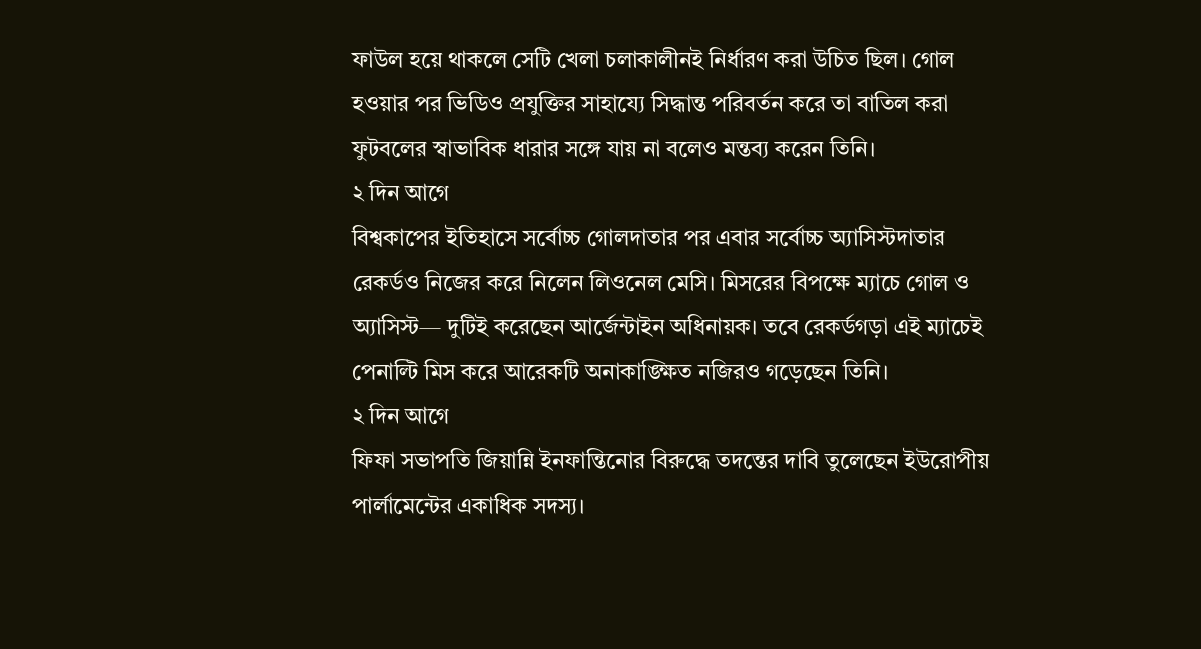ফাউল হয়ে থাকলে সেটি খেলা চলাকালীনই নির্ধারণ করা উচিত ছিল। গোল হওয়ার পর ভিডিও প্রযুক্তির সাহায্যে সিদ্ধান্ত পরিবর্তন করে তা বাতিল করা ফুটবলের স্বাভাবিক ধারার সঙ্গে যায় না বলেও মন্তব্য করেন তিনি।
২ দিন আগে
বিশ্বকাপের ইতিহাসে সর্বোচ্চ গোলদাতার পর এবার সর্বোচ্চ অ্যাসিস্টদাতার রেকর্ডও নিজের করে নিলেন লিওনেল মেসি। মিসরের বিপক্ষে ম্যাচে গোল ও অ্যাসিস্ট— দুটিই করেছেন আর্জেন্টাইন অধিনায়ক। তবে রেকর্ডগড়া এই ম্যাচেই পেনাল্টি মিস করে আরেকটি অনাকাঙ্ক্ষিত নজিরও গড়েছেন তিনি।
২ দিন আগে
ফিফা সভাপতি জিয়ান্নি ইনফান্তিনোর বিরুদ্ধে তদন্তের দাবি তুলেছেন ইউরোপীয় পার্লামেন্টের একাধিক সদস্য।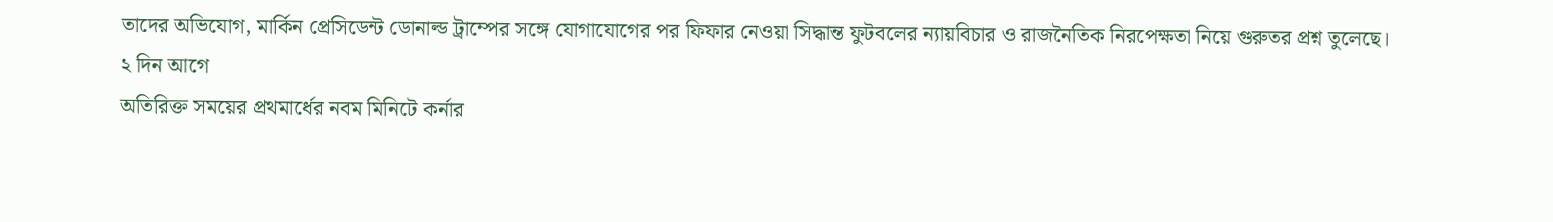তাদের অভিযোগ, মার্কিন প্রেসিডেন্ট ডোনাল্ড ট্রাম্পের সঙ্গে যোগাযোগের পর ফিফার নেওয়া সিদ্ধান্ত ফুটবলের ন্যায়বিচার ও রাজনৈতিক নিরপেক্ষতা নিয়ে গুরুতর প্রশ্ন তুলেছে।
২ দিন আগে
অতিরিক্ত সময়ের প্রথমার্ধের নবম মিনিটে কর্নার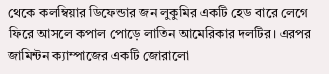থেকে কলম্বিয়ার ডিফেন্ডার জন লুকুমির একটি হেড বারে লেগে ফিরে আসলে কপাল পোড়ে লাতিন আমেরিকার দলটির। এরপর জামিন্টন ক্যাম্পাজের একটি জোরালো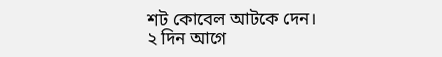শট কোবেল আটকে দেন।
২ দিন আগে